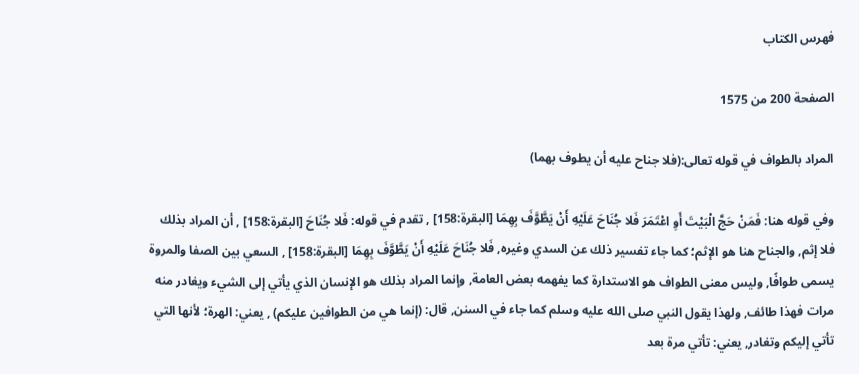فهرس الكتاب

الصفحة 200 من 1575

المراد بالطواف في قوله تعالى:(فلا جناح عليه أن يطوف بهما)

وفي قوله هنا: فَمَنْ حَجَّ الْبَيْتَ أَوِ اعْتَمَرَ فَلا جُنَاحَ عَلَيْهِ أَنْ يَطَّوَّفَ بِهِمَا [البقرة:158] , تقدم في قوله: فَلا جُنَاحَ [البقرة:158] , أن المراد بذلك فلا إثم, والجناح هنا هو الإثم؛ كما جاء تفسير ذلك عن السدي وغيره, فَلا جُنَاحَ عَلَيْهِ أَنْ يَطَّوَّفَ بِهِمَا [البقرة:158] , السعي بين الصفا والمروة يسمى طوافًا, وليس معنى الطواف هو الاستدارة كما يفهمه بعض العامة, وإنما المراد بذلك هو الإنسان الذي يأتي إلى الشيء ويغادر منه مرات فهذا طائف, ولهذا يقول النبي صلى الله عليه وسلم كما جاء في السنن, قال: (إنما هي من الطوافين عليكم) , يعني: الهرة؛ لأنها التي تأتي إليكم وتغادر, يعني: تأتي مرة بعد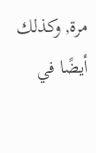مرة, وكذلك أيضًا في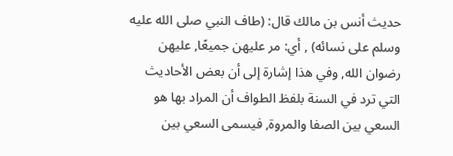حديث أنس بن مالك قال: (طاف النبي صلى الله عليه وسلم على نسائه) , أي: مر عليهن جميعًا, عليهن رضوان الله, وفي هذا إشارة إلى أن بعض الأحاديث التي ترد في السنة بلفظ الطواف أن المراد بها هو السعي بين الصفا والمروة, فيسمى السعي بين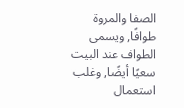الصفا والمروة طوافًا, ويسمى الطواف عند البيت سعيًا أيضًا, وغلب استعمال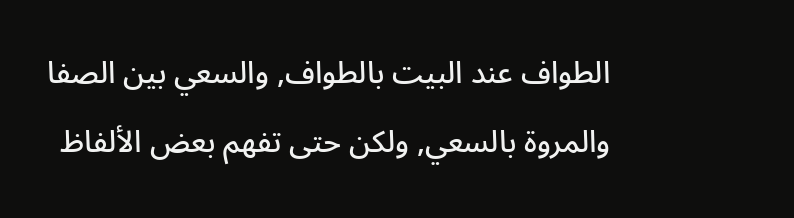الطواف عند البيت بالطواف, والسعي بين الصفا والمروة بالسعي, ولكن حتى تفهم بعض الألفاظ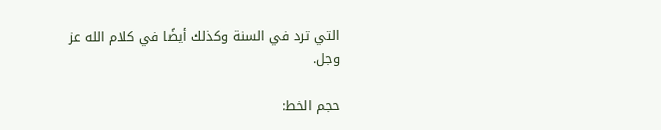التي ترد في السنة وكذلك أيضًا في كلام الله عز وجل.

حجم الخط: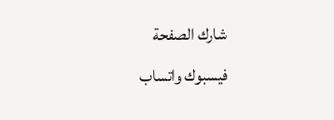شارك الصفحة
فيسبوك واتساب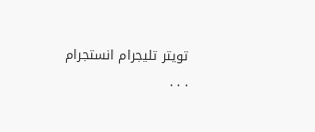تويتر تليجرام انستجرام
. . .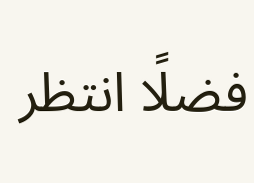فضلًا انتظر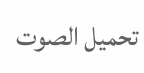تحميل الصوت